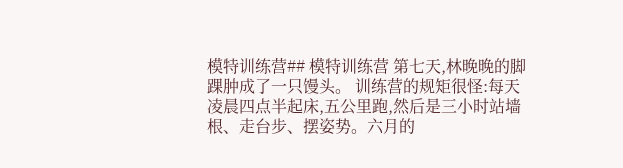模特训练营## 模特训练营 第七天,林晚晚的脚踝肿成了一只馒头。 训练营的规矩很怪:每天凌晨四点半起床,五公里跑,然后是三小时站墙根、走台步、摆姿势。六月的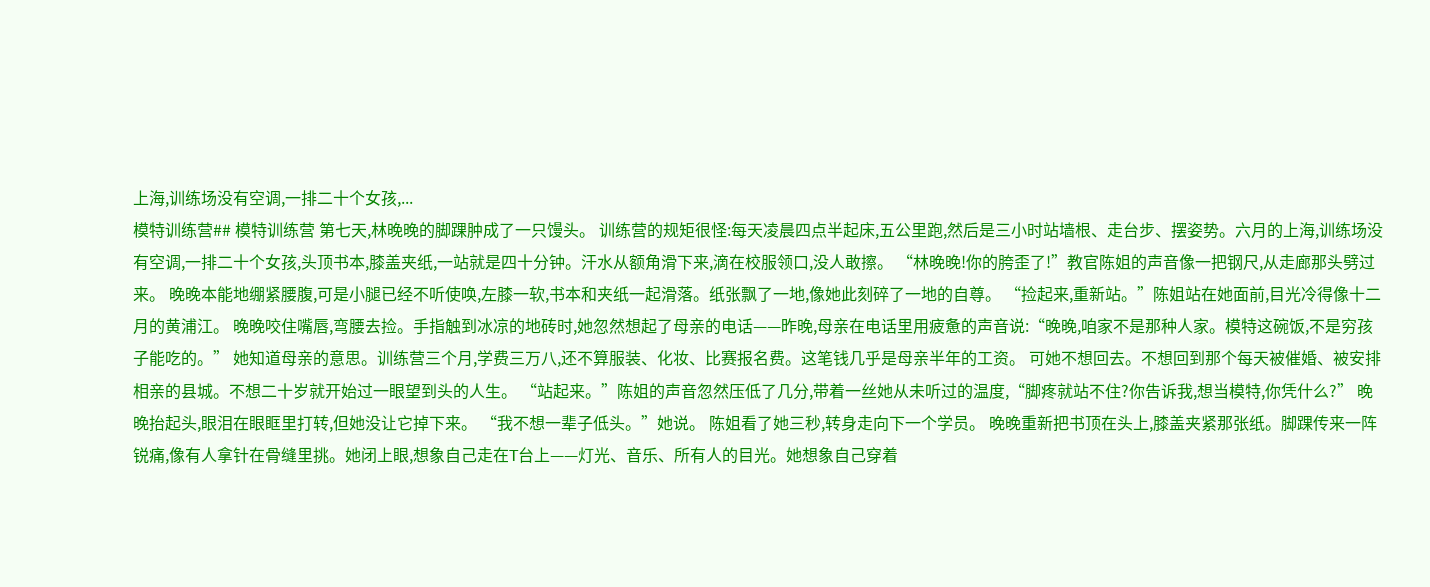上海,训练场没有空调,一排二十个女孩,...
模特训练营## 模特训练营 第七天,林晚晚的脚踝肿成了一只馒头。 训练营的规矩很怪:每天凌晨四点半起床,五公里跑,然后是三小时站墙根、走台步、摆姿势。六月的上海,训练场没有空调,一排二十个女孩,头顶书本,膝盖夹纸,一站就是四十分钟。汗水从额角滑下来,滴在校服领口,没人敢擦。 “林晚晚!你的胯歪了!”教官陈姐的声音像一把钢尺,从走廊那头劈过来。 晚晚本能地绷紧腰腹,可是小腿已经不听使唤,左膝一软,书本和夹纸一起滑落。纸张飘了一地,像她此刻碎了一地的自尊。 “捡起来,重新站。”陈姐站在她面前,目光冷得像十二月的黄浦江。 晚晚咬住嘴唇,弯腰去捡。手指触到冰凉的地砖时,她忽然想起了母亲的电话——昨晚,母亲在电话里用疲惫的声音说:“晚晚,咱家不是那种人家。模特这碗饭,不是穷孩子能吃的。” 她知道母亲的意思。训练营三个月,学费三万八,还不算服装、化妆、比赛报名费。这笔钱几乎是母亲半年的工资。 可她不想回去。不想回到那个每天被催婚、被安排相亲的县城。不想二十岁就开始过一眼望到头的人生。 “站起来。”陈姐的声音忽然压低了几分,带着一丝她从未听过的温度,“脚疼就站不住?你告诉我,想当模特,你凭什么?” 晚晚抬起头,眼泪在眼眶里打转,但她没让它掉下来。 “我不想一辈子低头。”她说。 陈姐看了她三秒,转身走向下一个学员。 晚晚重新把书顶在头上,膝盖夹紧那张纸。脚踝传来一阵锐痛,像有人拿针在骨缝里挑。她闭上眼,想象自己走在T台上——灯光、音乐、所有人的目光。她想象自己穿着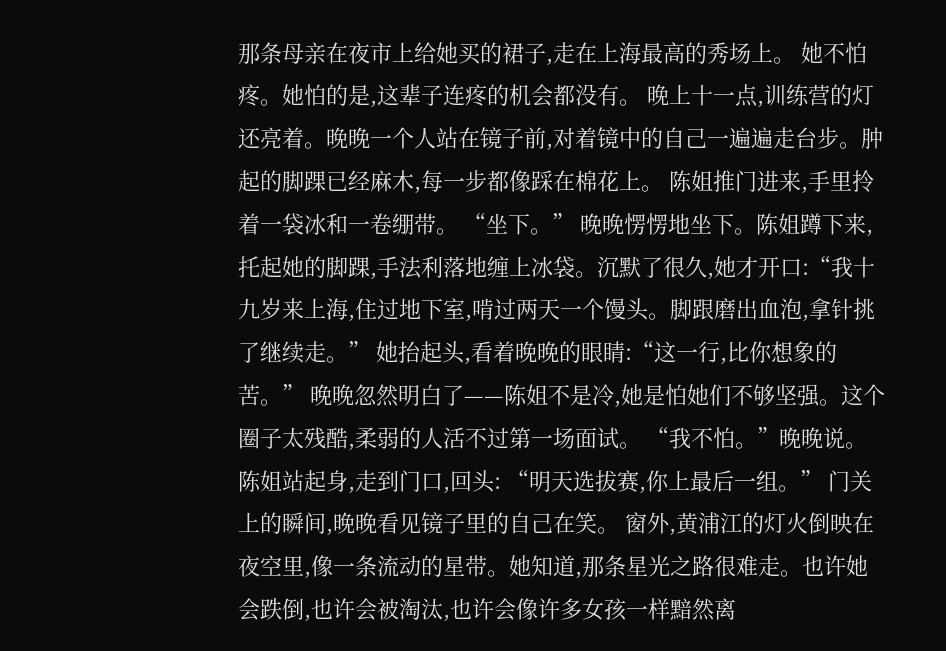那条母亲在夜市上给她买的裙子,走在上海最高的秀场上。 她不怕疼。她怕的是,这辈子连疼的机会都没有。 晚上十一点,训练营的灯还亮着。晚晚一个人站在镜子前,对着镜中的自己一遍遍走台步。肿起的脚踝已经麻木,每一步都像踩在棉花上。 陈姐推门进来,手里拎着一袋冰和一卷绷带。 “坐下。” 晚晚愣愣地坐下。陈姐蹲下来,托起她的脚踝,手法利落地缠上冰袋。沉默了很久,她才开口:“我十九岁来上海,住过地下室,啃过两天一个馒头。脚跟磨出血泡,拿针挑了继续走。” 她抬起头,看着晚晚的眼睛:“这一行,比你想象的苦。” 晚晚忽然明白了——陈姐不是冷,她是怕她们不够坚强。这个圈子太残酷,柔弱的人活不过第一场面试。 “我不怕。”晚晚说。 陈姐站起身,走到门口,回头: “明天选拔赛,你上最后一组。” 门关上的瞬间,晚晚看见镜子里的自己在笑。 窗外,黄浦江的灯火倒映在夜空里,像一条流动的星带。她知道,那条星光之路很难走。也许她会跌倒,也许会被淘汰,也许会像许多女孩一样黯然离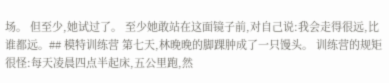场。 但至少,她试过了。 至少她敢站在这面镜子前,对自己说:我会走得很远,比谁都远。## 模特训练营 第七天,林晚晚的脚踝肿成了一只馒头。 训练营的规矩很怪:每天凌晨四点半起床,五公里跑,然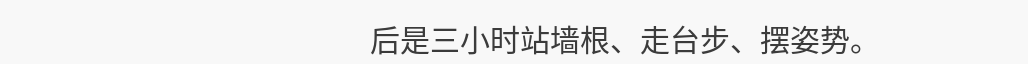后是三小时站墙根、走台步、摆姿势。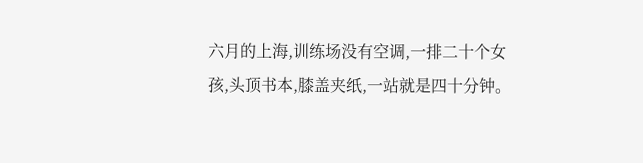六月的上海,训练场没有空调,一排二十个女孩,头顶书本,膝盖夹纸,一站就是四十分钟。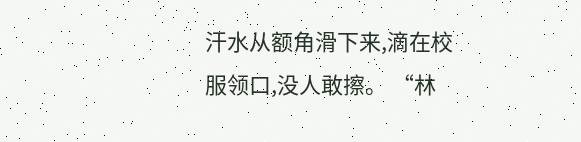汗水从额角滑下来,滴在校服领口,没人敢擦。 “林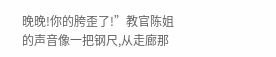晚晚!你的胯歪了!”教官陈姐的声音像一把钢尺,从走廊那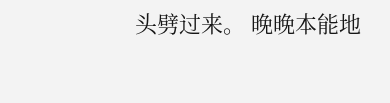头劈过来。 晚晚本能地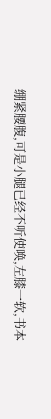绷紧腰腹,可是小腿已经不听使唤,左膝一软,书本